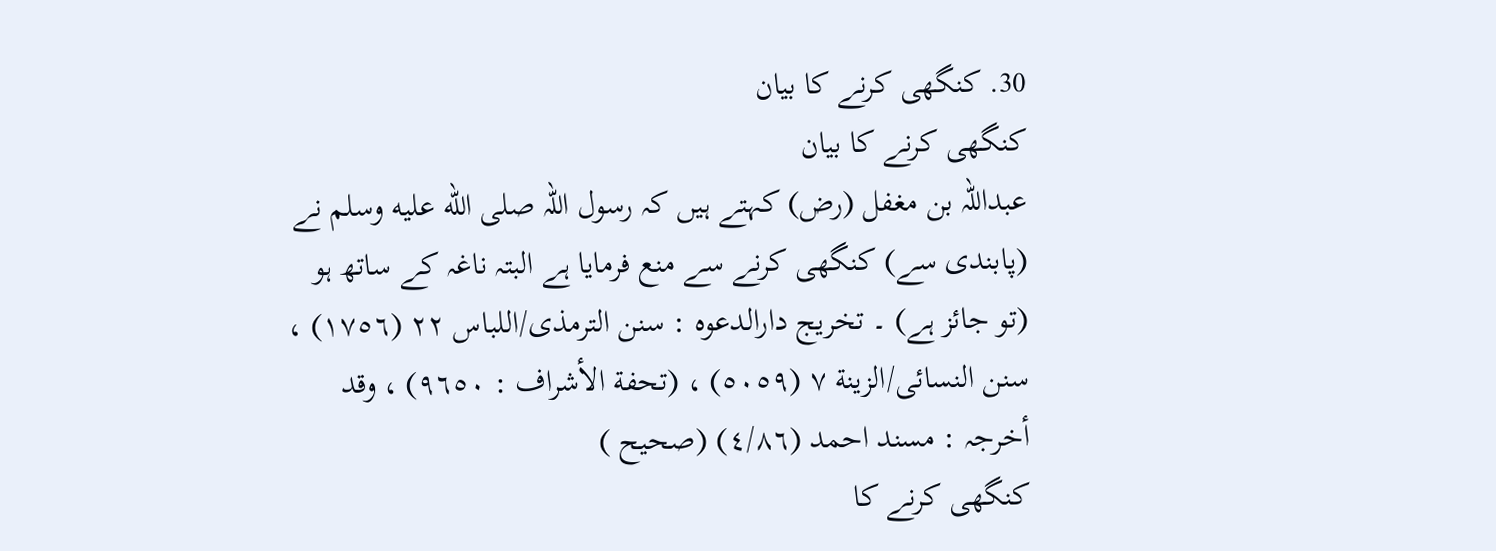30. کنگھی کرنے کا بیان
کنگھی کرنے کا بیان
عبداللہ بن مغفل (رض) کہتے ہیں کہ رسول اللہ صلى الله عليه وسلم نے (پابندی سے) کنگھی کرنے سے منع فرمایا ہے البتہ ناغہ کے ساتھ ہو (تو جائز ہے) ۔ تخریج دارالدعوہ : سنن الترمذی/اللباس ٢٢ (١٧٥٦) ، سنن النسائی/الزینة ٧ (٥٠٥٩) ، (تحفة الأشراف : ٩٦٥٠) ، وقد أخرجہ : مسند احمد (٤/٨٦) (صحیح )
کنگھی کرنے کا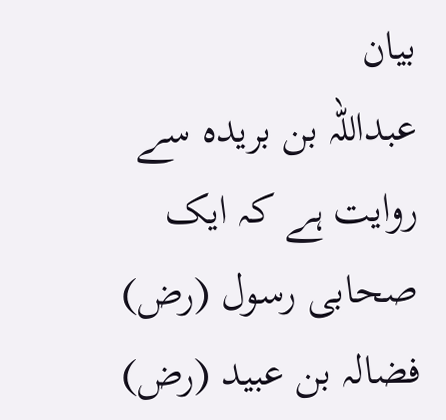بیان
عبداللہ بن بریدہ سے روایت ہے کہ ایک صحابی رسول (رض) فضالہ بن عبید (رض)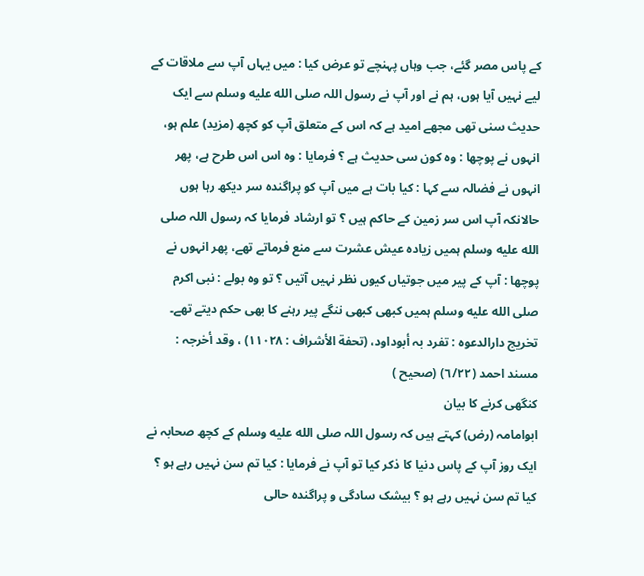کے پاس مصر گئے، جب وہاں پہنچے تو عرض کیا : میں یہاں آپ سے ملاقات کے لیے نہیں آیا ہوں، ہم نے اور آپ نے رسول اللہ صلى الله عليه وسلم سے ایک حدیث سنی تھی مجھے امید ہے کہ اس کے متعلق آپ کو کچھ (مزید) علم ہو، انہوں نے پوچھا : وہ کون سی حدیث ہے ؟ فرمایا : وہ اس اس طرح ہے، پھر انہوں نے فضالہ سے کہا : کیا بات ہے میں آپ کو پراگندہ سر دیکھ رہا ہوں حالانکہ آپ اس سر زمین کے حاکم ہیں ؟ تو ارشاد فرمایا کہ رسول اللہ صلى الله عليه وسلم ہمیں زیادہ عیش عشرت سے منع فرماتے تھے، پھر انہوں نے پوچھا : آپ کے پیر میں جوتیاں کیوں نظر نہیں آتیں ؟ تو وہ بولے : نبی اکرم صلى الله عليه وسلم ہمیں کبھی کبھی ننگے پیر رہنے کا بھی حکم دیتے تھے۔ تخریج دارالدعوہ : تفرد بہ أبوداود، (تحفة الأشراف : ١١٠٢٨) ، وقد أخرجہ : مسند احمد (٦/٢٢) (صحیح )
کنگھی کرنے کا بیان
ابوامامہ (رض) کہتے ہیں کہ رسول اللہ صلى الله عليه وسلم کے کچھ صحابہ نے ایک روز آپ کے پاس دنیا کا ذکر کیا تو آپ نے فرمایا : کیا تم سن نہیں رہے ہو ؟ کیا تم سن نہیں رہے ہو ؟ بیشک سادگی و پراگندہ حالی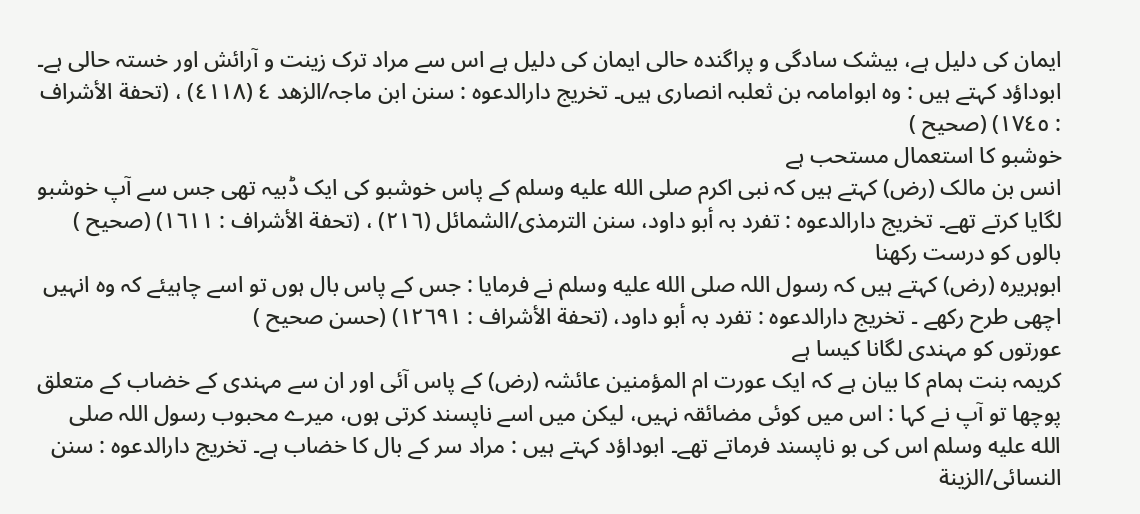ایمان کی دلیل ہے، بیشک سادگی و پراگندہ حالی ایمان کی دلیل ہے اس سے مراد ترک زینت و آرائش اور خستہ حالی ہے۔ ابوداؤد کہتے ہیں : وہ ابوامامہ بن ثعلبہ انصاری ہیں۔ تخریج دارالدعوہ : سنن ابن ماجہ/الزھد ٤ (٤١١٨) ، (تحفة الأشراف : ١٧٤٥) (صحیح )
خوشبو کا استعمال مستحب ہے
انس بن مالک (رض) کہتے ہیں کہ نبی اکرم صلى الله عليه وسلم کے پاس خوشبو کی ایک ڈبیہ تھی جس سے آپ خوشبو لگایا کرتے تھے۔ تخریج دارالدعوہ : تفرد بہ أبو داود، سنن الترمذی/الشمائل (٢١٦) ، (تحفة الأشراف : ١٦١١) (صحیح )
بالوں کو درست رکھنا
ابوہریرہ (رض) کہتے ہیں کہ رسول اللہ صلى الله عليه وسلم نے فرمایا : جس کے پاس بال ہوں تو اسے چاہیئے کہ وہ انہیں اچھی طرح رکھے ۔ تخریج دارالدعوہ : تفرد بہ أبو داود، (تحفة الأشراف : ١٢٦٩١) (حسن صحیح )
عورتوں کو مہندی لگانا کیسا ہے
کریمہ بنت ہمام کا بیان ہے کہ ایک عورت ام المؤمنین عائشہ (رض) کے پاس آئی اور ان سے مہندی کے خضاب کے متعلق پوچھا تو آپ نے کہا : اس میں کوئی مضائقہ نہیں، لیکن میں اسے ناپسند کرتی ہوں، میرے محبوب رسول اللہ صلى الله عليه وسلم اس کی بو ناپسند فرماتے تھے۔ ابوداؤد کہتے ہیں : مراد سر کے بال کا خضاب ہے۔ تخریج دارالدعوہ : سنن النسائی/الزینة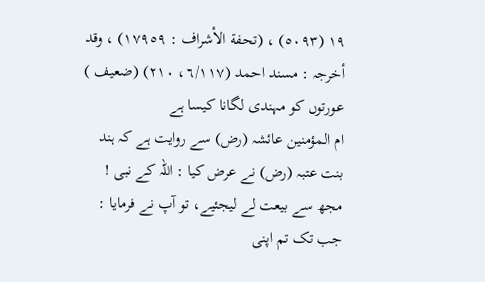١٩ (٥٠٩٣) ، (تحفة الأشراف : ١٧٩٥٩) ، وقد أخرجہ : مسند احمد (٦/١١٧، ٢١٠) (ضعیف )
عورتوں کو مہندی لگانا کیسا ہے
ام المؤمنین عائشہ (رض) سے روایت ہے کہ ہند بنت عتبہ (رض) نے عرض کیا : اللہ کے نبی ! مجھ سے بیعت لے لیجئیے، تو آپ نے فرمایا : جب تک تم اپنی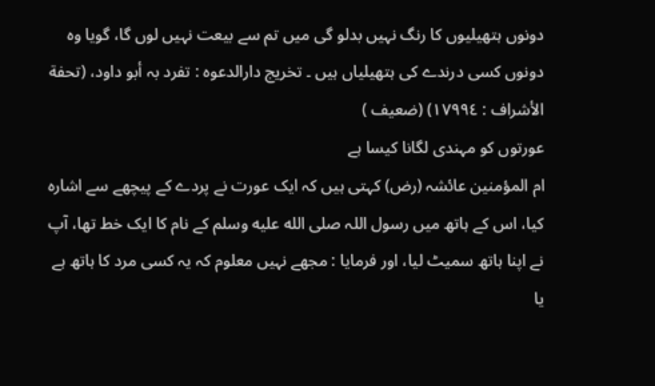دونوں ہتھیلیوں کا رنگ نہیں بدلو گی میں تم سے بیعت نہیں لوں گا، گویا وہ دونوں کسی درندے کی ہتھیلیاں ہیں ۔ تخریج دارالدعوہ : تفرد بہ أبو داود، (تحفة الأشراف : ١٧٩٩٤) (ضعیف )
عورتوں کو مہندی لگانا کیسا ہے
ام المؤمنین عائشہ (رض) کہتی ہیں کہ ایک عورت نے پردے کے پیچھے سے اشارہ کیا، اس کے ہاتھ میں رسول اللہ صلى الله عليه وسلم کے نام کا ایک خط تھا، آپ نے اپنا ہاتھ سمیٹ لیا، اور فرمایا : مجھے نہیں معلوم کہ یہ کسی مرد کا ہاتھ ہے یا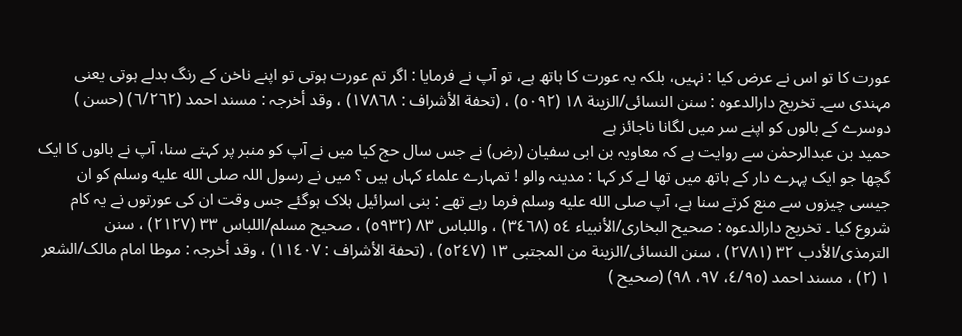عورت کا تو اس نے عرض کیا : نہیں، بلکہ یہ عورت کا ہاتھ ہے، تو آپ نے فرمایا : اگر تم عورت ہوتی تو اپنے ناخن کے رنگ بدلے ہوتی یعنی مہندی سے۔ تخریج دارالدعوہ : سنن النسائی/الزینة ١٨ (٥٠٩٢) ، (تحفة الأشراف : ١٧٨٦٨) ، وقد أخرجہ : مسند احمد (٦/٢٦٢) (حسن )
دوسرے کے بالوں کو اپنے سر میں لگانا ناجائز ہے
حمید بن عبدالرحمٰن سے روایت ہے کہ معاویہ بن ابی سفیان (رض) نے جس سال حج کیا میں نے آپ کو منبر پر کہتے سنا، آپ نے بالوں کا ایک گچھا جو ایک پہرے دار کے ہاتھ میں تھا لے کر کہا : مدینہ والو ! تمہارے علماء کہاں ہیں ؟ میں نے رسول اللہ صلى الله عليه وسلم کو ان جیسی چیزوں سے منع کرتے سنا ہے، آپ صلى الله عليه وسلم فرما رہے تھے : بنی اسرائیل ہلاک ہوگئے جس وقت ان کی عورتوں نے یہ کام شروع کیا ۔ تخریج دارالدعوہ : صحیح البخاری/الأنبیاء ٥٤ (٣٤٦٨) ، واللباس ٨٣ (٥٩٣٢) ، صحیح مسلم/اللباس ٣٣ (٢١٢٧) ، سنن الترمذی/الأدب ٣٢ (٢٧٨١) ، سنن النسائی/الزینة من المجتبی ١٣ (٥٢٤٧) ، (تحفة الأشراف : ١١٤٠٧) ، وقد أخرجہ : موطا امام مالک/الشعر ١ (٢) ، مسند احمد (٤/٩٥، ٩٧، ٩٨) (صحیح )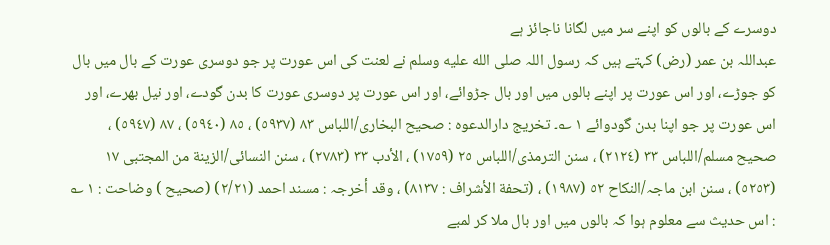دوسرے کے بالوں کو اپنے سر میں لگانا ناجائز ہے
عبداللہ بن عمر (رض) کہتے ہیں کہ رسول اللہ صلى الله عليه وسلم نے لعنت کی اس عورت پر جو دوسری عورت کے بال میں بال کو جوڑے، اور اس عورت پر اپنے بالوں میں اور بال جڑوائے، اور اس عورت پر دوسری عورت کا بدن گودے، اور نیل بھرے، اور اس عورت پر جو اپنا بدن گودوائے ١ ؎۔ تخریج دارالدعوہ : صحیح البخاری/اللباس ٨٣ (٥٩٣٧) ، ٨٥ (٥٩٤٠) ، ٨٧ (٥٩٤٧) ، صحیح مسلم/اللباس ٣٣ (٢١٢٤) ، سنن الترمذی/اللباس ٢٥ (١٧٥٩) ، الأدب ٣٣ (٢٧٨٣) ، سنن النسائی/الزینة من المجتبی ١٧ (٥٢٥٣) ، سنن ابن ماجہ/النکاح ٥٢ (١٩٨٧) ، (تحفة الأشراف : ٨١٣٧) ، وقد أخرجہ : مسند احمد (٢/٢١) (صحیح ) وضاحت : ١ ؎ : اس حدیث سے معلوم ہوا کہ بالوں میں اور بال ملا کر لمبے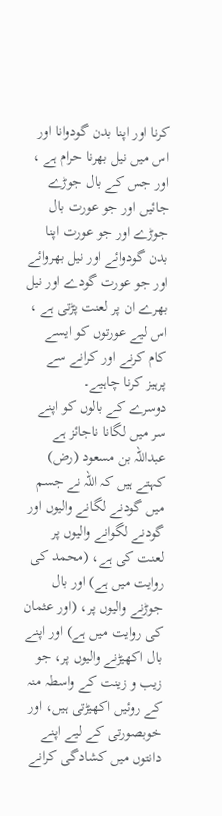کرنا اور اپنا بدن گودوانا اور اس میں نیل بھرنا حرام ہے ، اور جس کے بال جوڑے جائیں اور جو عورت بال جوڑے اور جو عورت اپنا بدن گودوائے اور نیل بھروائے اور جو عورت گودے اور نیل بھرے ان پر لعنت پڑتی ہے ، اس لیے عورتوں کو ایسے کام کرنے اور کرانے سے پرہیز کرنا چاہیے۔
دوسرے کے بالوں کو اپنے سر میں لگانا ناجائز ہے
عبداللہ بن مسعود (رض) کہتے ہیں کہ اللہ نے جسم میں گودنے لگانے والیوں اور گودنے لگوانے والیوں پر لعنت کی ہے، (محمد کی روایت میں ہے) اور بال جوڑنے والیوں پر، (اور عثمان کی روایت میں ہے) اور اپنے بال اکھیڑنے والیوں پر، جو زیب و زینت کے واسطہ منہ کے روئیں اکھیڑتی ہیں، اور خوبصورتی کے لیے اپنے دانتوں میں کشادگی کرانے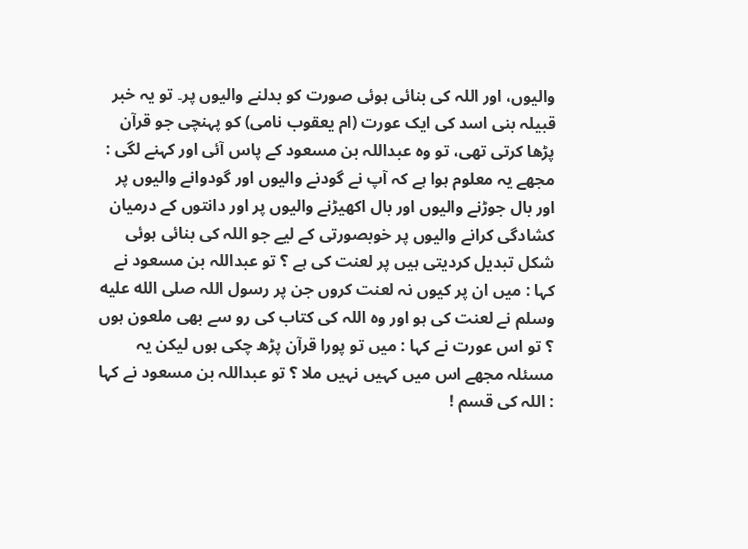والیوں، اور اللہ کی بنائی ہوئی صورت کو بدلنے والیوں پر۔ تو یہ خبر قبیلہ بنی اسد کی ایک عورت (ام یعقوب نامی) کو پہنچی جو قرآن پڑھا کرتی تھی، تو وہ عبداللہ بن مسعود کے پاس آئی اور کہنے لگی : مجھے یہ معلوم ہوا ہے کہ آپ نے گودنے والیوں اور گودوانے والیوں پر اور بال جوڑنے والیوں اور بال اکھیڑنے والیوں پر اور دانتوں کے درمیان کشادگی کرانے والیوں پر خوبصورتی کے لیے جو اللہ کی بنائی ہوئی شکل تبدیل کردیتی ہیں پر لعنت کی ہے ؟ تو عبداللہ بن مسعود نے کہا : میں ان پر کیوں نہ لعنت کروں جن پر رسول اللہ صلى الله عليه وسلم نے لعنت کی ہو اور وہ اللہ کی کتاب کی رو سے بھی ملعون ہوں ؟ تو اس عورت نے کہا : میں تو پورا قرآن پڑھ چکی ہوں لیکن یہ مسئلہ مجھے اس میں کہیں نہیں ملا ؟ تو عبداللہ بن مسعود نے کہا : اللہ کی قسم !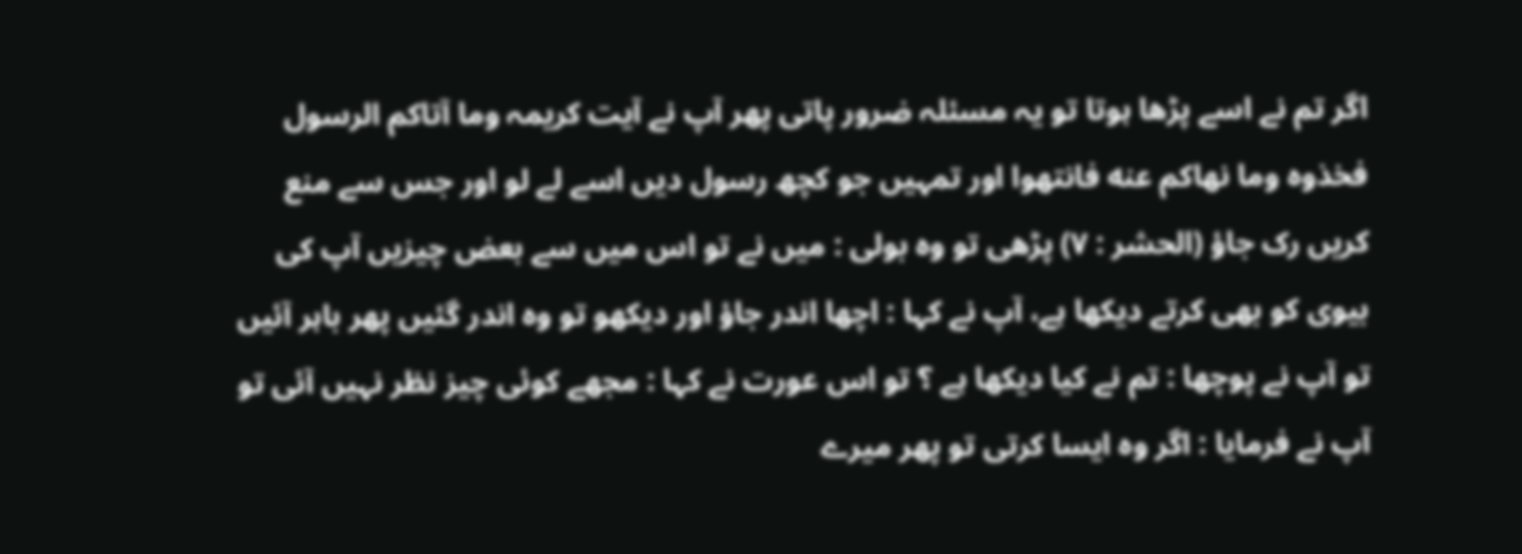اگر تم نے اسے پڑھا ہوتا تو یہ مسئلہ ضرور پاتی پھر آپ نے آیت کریمہ وما آتاکم الرسول فخذوه وما نهاكم عنه فانتهوا اور تمہیں جو کچھ رسول دیں اسے لے لو اور جس سے منع کریں رک جاؤ (الحشر : ٧) پڑھی تو وہ بولی : میں نے تو اس میں سے بعض چیزیں آپ کی بیوی کو بھی کرتے دیکھا ہے، آپ نے کہا : اچھا اندر جاؤ اور دیکھو تو وہ اندر گئیں پھر باہر آئیں تو آپ نے پوچھا : تم نے کیا دیکھا ہے ؟ تو اس عورت نے کہا : مجھے کوئی چیز نظر نہیں آئی تو آپ نے فرمایا : اگر وہ ایسا کرتی تو پھر میرے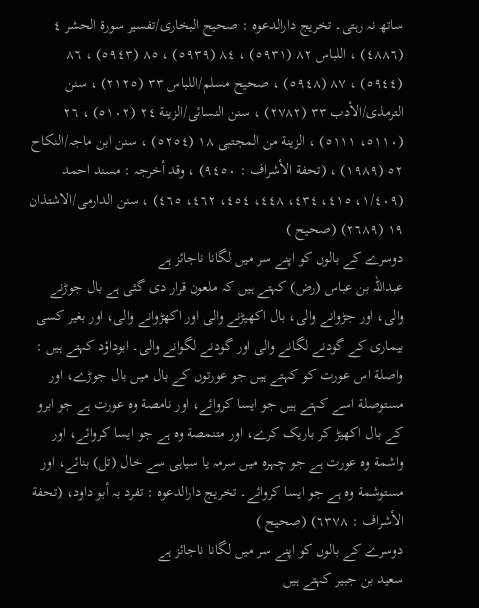ساتھ نہ رہتی۔ تخریج دارالدعوہ : صحیح البخاری/تفسیر سورة الحشر ٤ (٤٨٨٦) ، اللباس ٨٢ (٥٩٣١) ، ٨٤ (٥٩٣٩) ، ٨٥ (٥٩٤٣) ، ٨٦ (٥٩٤٤) ، ٨٧ (٥٩٤٨) ، صحیح مسلم/اللباس ٣٣ (٢١٢٥) ، سنن الترمذی/الأدب ٣٣ (٢٧٨٢) ، سنن النسائی/الزینة ٢٤ (٥١٠٢) ، ٢٦ (٥١١٠، ٥١١١) ، الزینة من المجتبی ١٨ (٥٢٥٤) ، سنن ابن ماجہ/النکاح ٥٢ (١٩٨٩) ، (تحفة الأشراف : ٩٤٥٠) ، وقد أخرجہ : مسند احمد (١/٤٠٩، ٤١٥، ٤٣٤، ٤٤٨، ٤٥٤، ٤٦٢، ٤٦٥) ، سنن الدارمی/الاشتذان ١٩ (٢٦٨٩) (صحیح )
دوسرے کے بالوں کو اپنے سر میں لگانا ناجائز ہے
عبداللہ بن عباس (رض) کہتے ہیں کہ ملعون قرار دی گئی ہے بال جوڑنے والی، اور جڑوانے والی، بال اکھیڑنے والی اور اکھڑوانے والی، اور بغیر کسی بیماری کے گودنے لگانے والی اور گودنے لگوانے والی۔ ابوداؤد کہتے ہیں : واصلة اس عورت کو کہتے ہیں جو عورتوں کے بال میں بال جوڑے، اور مستوصلة اسے کہتے ہیں جو ایسا کروائے، اور نامصة وہ عورت ہے جو ابرو کے بال اکھیڑ کر باریک کرے، اور متنمصة وہ ہے جو ایسا کروائے، اور واشمة وہ عورت ہے جو چہرہ میں سرمہ یا سیاہی سے خال (تل) بنائے، اور مستوشمة وہ ہے جو ایسا کروائے۔ تخریج دارالدعوہ : تفرد بہ أبو داود، (تحفة الأشراف : ٦٣٧٨) (صحیح )
دوسرے کے بالوں کو اپنے سر میں لگانا ناجائز ہے
سعید بن جبیر کہتے ہیں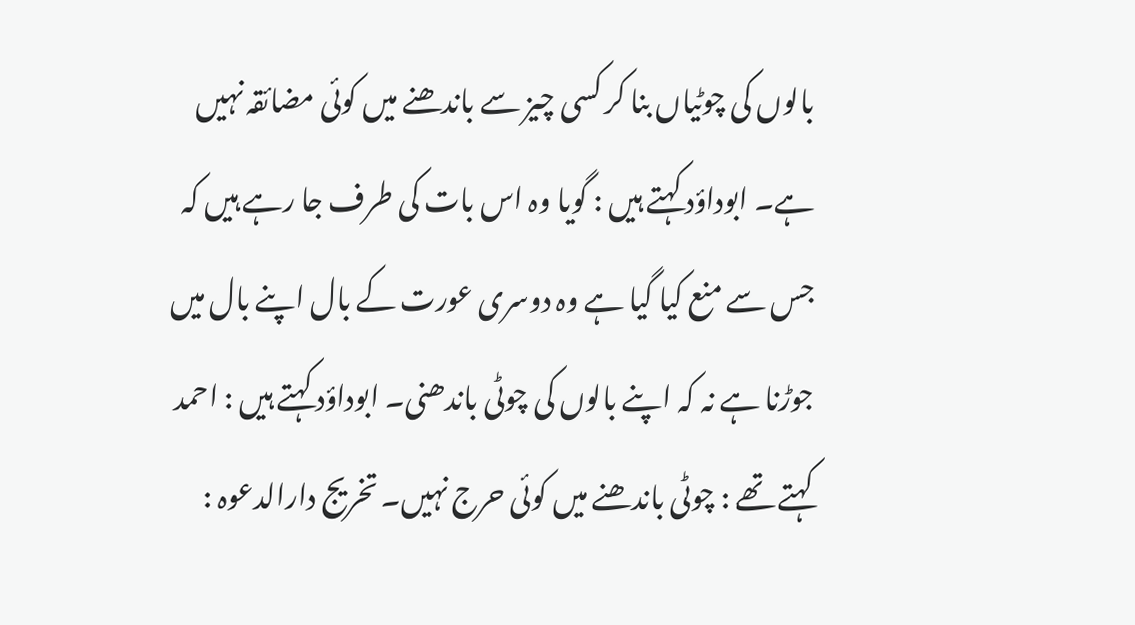بالوں کی چوٹیاں بنا کر کسی چیز سے باندھنے میں کوئی مضائقہ نہیں ہے۔ ابوداؤد کہتے ہیں : گویا وہ اس بات کی طرف جا رہے ہیں کہ جس سے منع کیا گیا ہے وہ دوسری عورت کے بال اپنے بال میں جوڑنا ہے نہ کہ اپنے بالوں کی چوٹی باندھنی۔ ابوداؤد کہتے ہیں : احمد کہتے تھے : چوٹی باندھنے میں کوئی حرج نہیں۔ تخریج دارالدعوہ :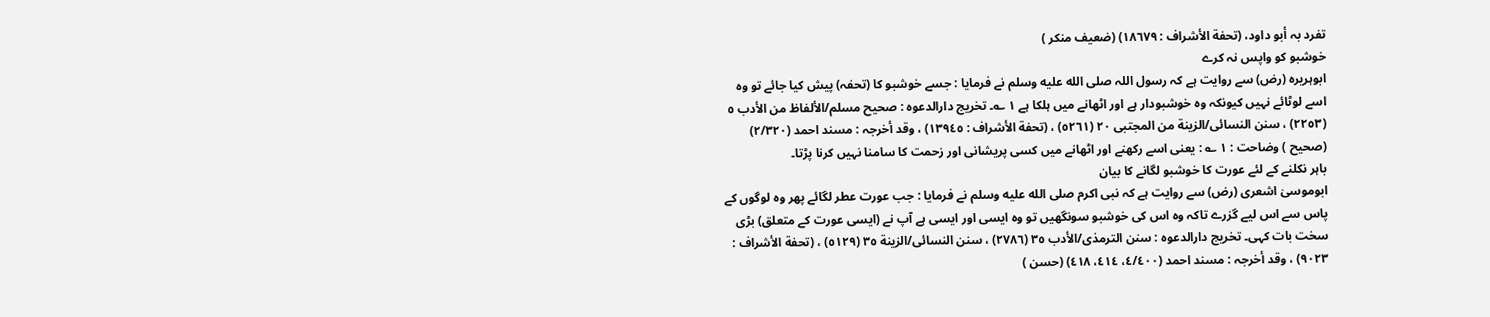تفرد بہ أبو داود، (تحفة الأشراف : ١٨٦٧٩) (ضعیف منکر )
خوشبو کو واپس نہ کرے
ابوہریرہ (رض) سے روایت ہے کہ رسول اللہ صلى الله عليه وسلم نے فرمایا : جسے خوشبو کا (تحفہ) پیش کیا جائے تو وہ اسے لوٹائے نہیں کیونکہ وہ خوشبودار ہے اور اٹھانے میں ہلکا ہے ١ ؎۔ تخریج دارالدعوہ : صحیح مسلم/الألفاظ من الأدب ٥ (٢٢٥٣) ، سنن النسائی/الزینة من المجتبی ٢٠ (٥٢٦١) ، (تحفة الأشراف : ١٣٩٤٥) ، وقد أخرجہ : مسند احمد (٢/٣٢٠) (صحیح ) وضاحت : ١ ؎ : یعنی اسے رکھنے اور اٹھانے میں کسی پریشانی اور زحمت کا سامنا نہیں کرنا پڑتا۔
باہر نکلنے کے لئے عورت کا خوشبو لگانے کا بیان
ابوموسیٰ اشعری (رض) سے روایت ہے کہ نبی اکرم صلى الله عليه وسلم نے فرمایا : جب عورت عطر لگائے پھر وہ لوگوں کے پاس سے اس لیے گزرے تاکہ وہ اس کی خوشبو سونگھیں تو وہ ایسی اور ایسی ہے آپ نے (ایسی عورت کے متعلق) بڑی سخت بات کہی۔ تخریج دارالدعوہ : سنن الترمذی/الأدب ٣٥ (٢٧٨٦) ، سنن النسائی/الزینة ٣٥ (٥١٢٩) ، (تحفة الأشراف : ٩٠٢٣) ، وقد أخرجہ : مسند احمد (٤/٤٠٠، ٤١٤، ٤١٨) (حسن )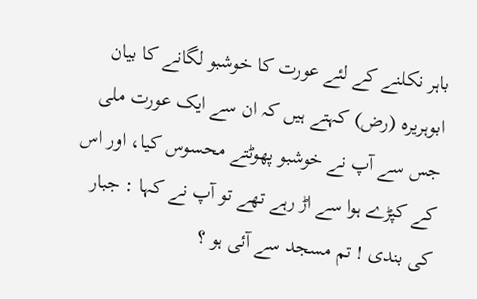باہر نکلنے کے لئے عورت کا خوشبو لگانے کا بیان
ابوہریرہ (رض) کہتے ہیں کہ ان سے ایک عورت ملی جس سے آپ نے خوشبو پھوٹتے محسوس کیا، اور اس کے کپڑے ہوا سے اڑ رہے تھے تو آپ نے کہا : جبار کی بندی ! تم مسجد سے آئی ہو ؟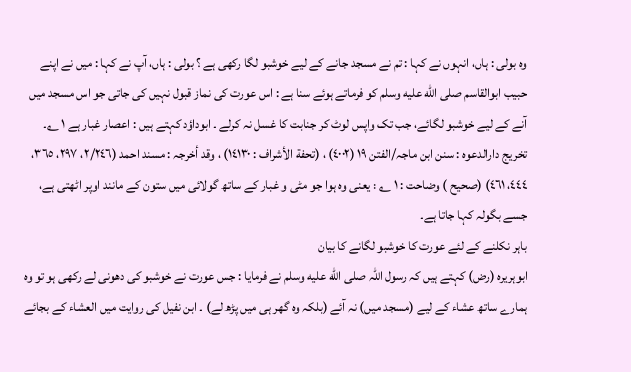وہ بولی : ہاں، انہوں نے کہا : تم نے مسجد جانے کے لیے خوشبو لگا رکھی ہے ؟ بولی : ہاں، آپ نے کہا : میں نے اپنے حبیب ابوالقاسم صلى الله عليه وسلم کو فرماتے ہوئے سنا ہے : اس عورت کی نماز قبول نہیں کی جاتی جو اس مسجد میں آنے کے لیے خوشبو لگائے، جب تک واپس لوٹ کر جنابت کا غسل نہ کرلے ۔ ابوداؤد کہتے ہیں : اعصار غبار ہے ١ ؎۔ تخریج دارالدعوہ : سنن ابن ماجہ/الفتن ١٩ (٤٠٠٢) ، (تحفة الأشراف : ١٤١٣٠) ، وقد أخرجہ : مسند احمد (٢/٢٤٦، ٢٩٧، ٣٦٥، ٤٤٤، ٤٦١) (صحیح ) وضاحت : ١ ؎ : یعنی وہ ہوا جو مٹی و غبار کے ساتھ گولائی میں ستون کے مانند اوپر اٹھتی ہے، جسے بگولہ کہا جاتا ہے۔
باہر نکلنے کے لئے عورت کا خوشبو لگانے کا بیان
ابوہریرہ (رض) کہتے ہیں کہ رسول اللہ صلى الله عليه وسلم نے فرمایا : جس عورت نے خوشبو کی دھونی لے رکھی ہو تو وہ ہمارے ساتھ عشاء کے لیے (مسجد میں) نہ آئے (بلکہ وہ گھر ہی میں پڑھ لے) ۔ ابن نفیل کی روایت میں العشاء کے بجائے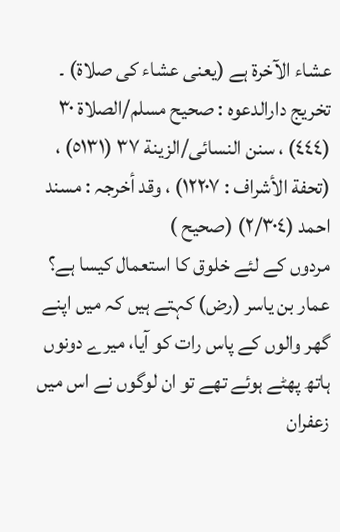عشاء الآخرة ہے (یعنی عشاء کی صلاۃ) ۔ تخریج دارالدعوہ : صحیح مسلم/الصلاة ٣٠ (٤٤٤) ، سنن النسائی/الزینة ٣٧ (٥١٣١) ، (تحفة الأشراف : ١٢٢٠٧) ، وقد أخرجہ : مسند احمد (٢/٣٠٤) (صحیح )
مردوں کے لئے خلوق کا استعمال کیسا ہے؟
عمار بن یاسر (رض) کہتے ہیں کہ میں اپنے گھر والوں کے پاس رات کو آیا، میرے دونوں ہاتھ پھٹے ہوئے تھے تو ان لوگوں نے اس میں زعفران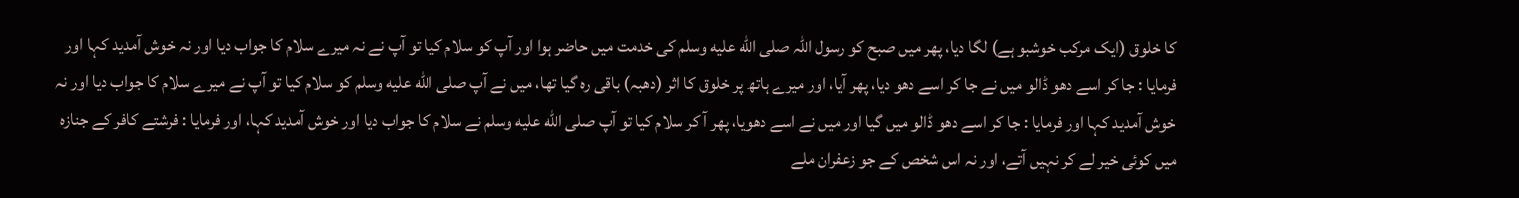کا خلوق (ایک مرکب خوشبو ہے) لگا دیا، پھر میں صبح کو رسول اللہ صلى الله عليه وسلم کی خدمت میں حاضر ہوا اور آپ کو سلام کیا تو آپ نے نہ میرے سلام کا جواب دیا اور نہ خوش آمدید کہا اور فرمایا : جا کر اسے دھو ڈالو میں نے جا کر اسے دھو دیا، پھر آیا، اور میرے ہاتھ پر خلوق کا اثر (دھبہ) باقی رہ گیا تھا، میں نے آپ صلى الله عليه وسلم کو سلام کیا تو آپ نے میرے سلام کا جواب دیا اور نہ خوش آمدید کہا اور فرمایا : جا کر اسے دھو ڈالو میں گیا اور میں نے اسے دھویا، پھر آ کر سلام کیا تو آپ صلى الله عليه وسلم نے سلام کا جواب دیا اور خوش آمدید کہا، اور فرمایا : فرشتے کافر کے جنازہ میں کوئی خیر لے کر نہیں آتے، اور نہ اس شخص کے جو زعفران ملے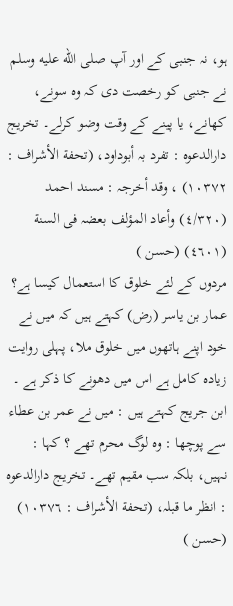ہو، نہ جنبی کے اور آپ صلى الله عليه وسلم نے جنبی کو رخصت دی کہ وہ سونے، کھانے، یا پینے کے وقت وضو کرلے۔ تخریج دارالدعوہ : تفرد بہ أبوداود، (تحفة الأشراف : ١٠٣٧٢) ، وقد أخرجہ : مسند احمد (٤/٣٢٠) وأعاد المؤلف بعضہ فی السنة (٤٦٠١) (حسن )
مردوں کے لئے خلوق کا استعمال کیسا ہے؟
عمار بن یاسر (رض) کہتے ہیں کہ میں نے خود اپنے ہاتھوں میں خلوق ملا، پہلی روایت زیادہ کامل ہے اس میں دھونے کا ذکر ہے ۔ ابن جریج کہتے ہیں : میں نے عمر بن عطاء سے پوچھا : وہ لوگ محرم تھے ؟ کہا : نہیں، بلکہ سب مقیم تھے۔ تخریج دارالدعوہ : انظر ما قبلہ، (تحفة الأشراف : ١٠٣٧٦) (حسن )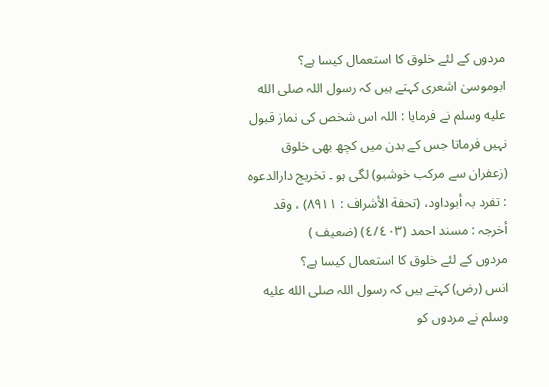مردوں کے لئے خلوق کا استعمال کیسا ہے؟
ابوموسیٰ اشعری کہتے ہیں کہ رسول اللہ صلى الله عليه وسلم نے فرمایا : اللہ اس شخص کی نماز قبول نہیں فرماتا جس کے بدن میں کچھ بھی خلوق (زعفران سے مرکب خوشبو) لگی ہو ۔ تخریج دارالدعوہ : تفرد بہ أبوداود، (تحفة الأشراف : ٨٩١١) ، وقد أخرجہ : مسند احمد (٤/٤٠٣) (ضعیف )
مردوں کے لئے خلوق کا استعمال کیسا ہے؟
انس (رض) کہتے ہیں کہ رسول اللہ صلى الله عليه وسلم نے مردوں کو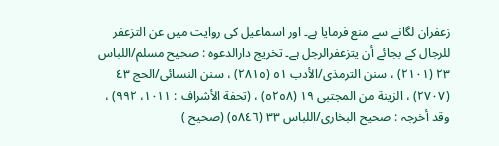زعفران لگانے سے منع فرمایا ہے۔ اور اسماعیل کی روایت میں عن التزعفر للرجال کے بجائے أن يتزعفرالرجل ہے۔ تخریج دارالدعوہ : صحیح مسلم/اللباس ٢٣ (٢١٠١) ، سنن الترمذی/الأدب ٥١ (٢٨١٥) ، سنن النسائی/الحج ٤٣ (٢٧٠٧) ، الزینة من المجتبی ١٩ (٥٢٥٨) ، (تحفة الأشراف : ١٠١١، ٩٩٢) ، وقد أخرجہ : صحیح البخاری/اللباس ٣٣ (٥٨٤٦) (صحیح )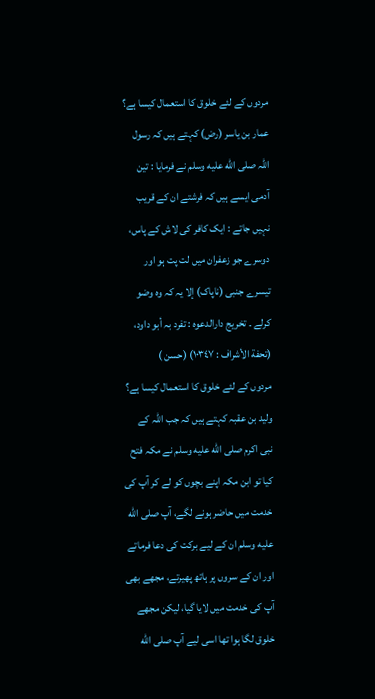مردوں کے لئے خلوق کا استعمال کیسا ہے؟
عمار بن یاسر (رض) کہتے ہیں کہ رسول اللہ صلى الله عليه وسلم نے فرمایا : تین آدمی ایسے ہیں کہ فرشتے ان کے قریب نہیں جاتے : ایک کافر کی لاش کے پاس، دوسرے جو زعفران میں لت پت ہو اور تیسرے جنبی (ناپاک) إلا یہ کہ وہ وضو کرلے ۔ تخریج دارالدعوہ : تفرد بہ أبو داود، (تحفة الأشراف : ١٠٣٤٧) (حسن )
مردوں کے لئے خلوق کا استعمال کیسا ہے؟
ولید بن عقبہ کہتے ہیں کہ جب اللہ کے نبی اکرم صلى الله عليه وسلم نے مکہ فتح کیا تو ابن مکہ اپنے بچوں کو لے کر آپ کی خدمت میں حاضر ہونے لگے، آپ صلى الله عليه وسلم ان کے لیے برکت کی دعا فرماتے اور ان کے سروں پر ہاتھ پھیرتے، مجھے بھی آپ کی خدمت میں لایا گیا، لیکن مجھے خلوق لگا ہوا تھا اسی لیے آپ صلى الله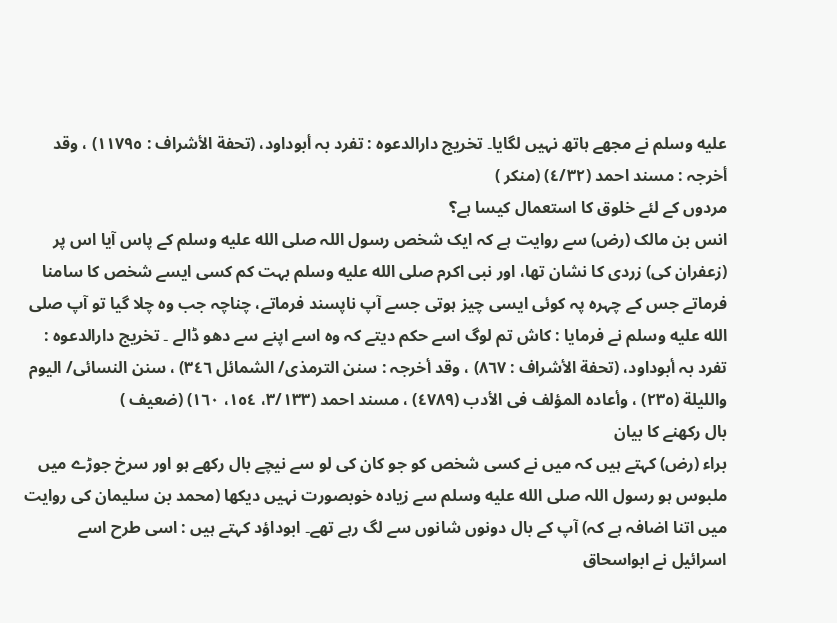عليه وسلم نے مجھے ہاتھ نہیں لگایا۔ تخریج دارالدعوہ : تفرد بہ أبوداود، (تحفة الأشراف : ١١٧٩٥) ، وقد أخرجہ : مسند احمد (٤/٣٢) (منکر )
مردوں کے لئے خلوق کا استعمال کیسا ہے؟
انس بن مالک (رض) سے روایت ہے کہ ایک شخص رسول اللہ صلى الله عليه وسلم کے پاس آیا اس پر (زعفران کی) زردی کا نشان تھا، اور نبی اکرم صلى الله عليه وسلم بہت کم کسی ایسے شخص کا سامنا فرماتے جس کے چہرہ پہ کوئی ایسی چیز ہوتی جسے آپ ناپسند فرماتے، چناچہ جب وہ چلا گیا تو آپ صلى الله عليه وسلم نے فرمایا : کاش تم لوگ اسے حکم دیتے کہ وہ اسے اپنے سے دھو ڈالے ۔ تخریج دارالدعوہ : تفرد بہ أبوداود، (تحفة الأشراف : ٨٦٧) ، وقد أخرجہ : سنن الترمذی/ الشمائل ٣٤٦) ، سنن النسائی/ الیوم واللیلة (٢٣٥) ، وأعادہ المؤلف فی الأدب (٤٧٨٩) ، مسند احمد (٣/١٣٣، ١٥٤، ١٦٠) (ضعیف )
بال رکھنے کا بیان
براء (رض) کہتے ہیں کہ میں نے کسی شخص کو جو کان کی لو سے نیچے بال رکھے ہو اور سرخ جوڑے میں ملبوس ہو رسول اللہ صلى الله عليه وسلم سے زیادہ خوبصورت نہیں دیکھا (محمد بن سلیمان کی روایت میں اتنا اضافہ ہے کہ) آپ کے بال دونوں شانوں سے لگ رہے تھے۔ ابوداؤد کہتے ہیں : اسی طرح اسے اسرائیل نے ابواسحاق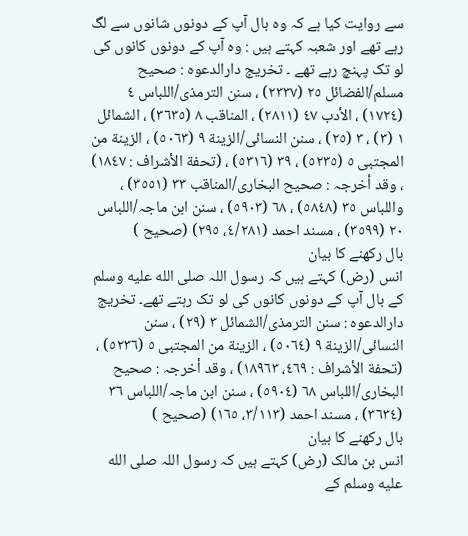سے روایت کیا ہے کہ وہ بال آپ کے دونوں شانوں سے لگ رہے تھے اور شعبہ کہتے ہیں : وہ آپ کے دونوں کانوں کی لو تک پہنچ رہے تھے ۔ تخریج دارالدعوہ : صحیح مسلم/الفضائل ٢٥ (٢٣٣٧) ، سنن الترمذی/اللباس ٤ (١٧٢٤) ، الأدب ٤٧ (٢٨١١) ، المناقب ٨ (٣٦٣٥) ، الشمائل ١ (٣) ، ٣ (٢٥) ، سنن النسائی/الزینة ٩ (٥٠٦٣) ، الزینة من المجتبی ٥ (٥٢٣٥) ، ٣٩ (٥٣١٦) ، (تحفة الأشراف : ١٨٤٧) ، وقد أخرجہ : صحیح البخاری/المناقب ٣٣ (٣٥٥١) ، واللباس ٣٥ (٥٨٤٨) ، ٦٨ (٥٩٠٣) ، سنن ابن ماجہ/اللباس ٢٠ (٣٥٩٩) ، مسند احمد (٤/٢٨١، ٢٩٥) (صحیح )
بال رکھنے کا بیان
انس (رض) کہتے ہیں کہ رسول اللہ صلى الله عليه وسلم کے بال آپ کے دونوں کانوں کی لو تک رہتے تھے۔ تخریج دارالدعوہ : سنن الترمذی/الشمائل ٣ (٢٩) ، سنن النسائی/الزینة ٩ (٥٠٦٤) ، الزینة من المجتبی ٥ (٥٢٣٦) ، (تحفة الأشراف : ٤٦٩، ١٨٩٦٣) ، وقد أخرجہ : صحیح البخاری/اللباس ٦٨ (٥٩٠٤) ، سنن ابن ماجہ/اللباس ٣٦ (٣٦٣٤) ، مسند احمد (٣/١١٣، ١٦٥) (صحیح )
بال رکھنے کا بیان
انس بن مالک (رض) کہتے ہیں کہ رسول اللہ صلى الله عليه وسلم کے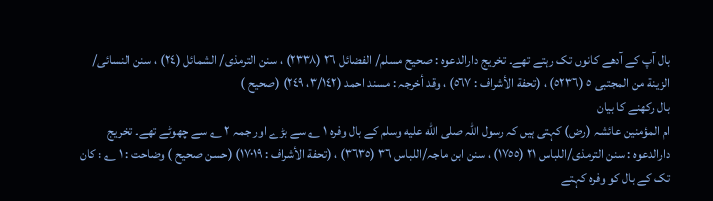بال آپ کے آدھے کانوں تک رہتے تھے۔ تخریج دارالدعوہ : صحیح مسلم/ الفضائل ٢٦ (٢٣٣٨) ، سنن الترمذی/ الشمائل (٢٤) ، سنن النسائی/ الزینة من المجتبی ٥ (٥٢٣٦) ، (تحفة الأشراف : ٥٦٧) ، وقد أخرجہ : مسند احمد (٣/١٤٢، ٢٤٩) (صحیح )
بال رکھنے کا بیان
ام المؤمنین عائشہ (رض) کہتی ہیں کہ رسول اللہ صلى الله عليه وسلم کے بال وفرہ ١ ؎ سے بڑے اور جمہ ٢ ؎ سے چھوٹے تھے۔ تخریج دارالدعوہ : سنن الترمذی/اللباس ٢١ (١٧٥٥) ، سنن ابن ماجہ/اللباس ٣٦ (٣٦٣٥) ، (تحفة الأشراف : ١٧٠١٩) (حسن صحیح ) وضاحت : ١ ؎ : کان تک کے بال کو وفرہ کہتے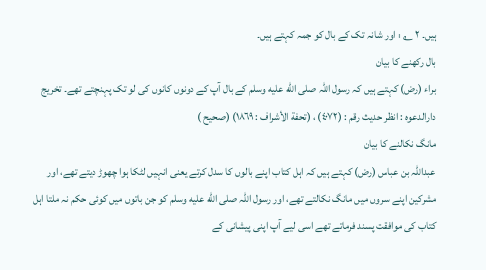ہیں۔ ٢ ؎ : اور شانہ تک کے بال کو جمہ کہتے ہیں۔
بال رکھنے کا بیان
براء (رض) کہتے ہیں کہ رسول اللہ صلى الله عليه وسلم کے بال آپ کے دونوں کانوں کی لو تک پہنچتے تھے۔ تخریج دارالدعوہ : انظر حدیث رقم : (٤٠٧٢) ، (تحفة الأشراف : ١٨٦٩) (صحیح )
مانگ نکالنے کا بیان
عبداللہ بن عباس (رض) کہتے ہیں کہ اہل کتاب اپنے بالوں کا سدل کرتے یعنی انہیں لٹکا ہوا چھوڑ دیتے تھے، اور مشرکین اپنے سروں میں مانگ نکالتے تھے، اور رسول اللہ صلى الله عليه وسلم کو جن باتوں میں کوئی حکم نہ ملتا اہل کتاب کی موافقت پسند فرماتے تھے اسی لیے آپ اپنی پیشانی کے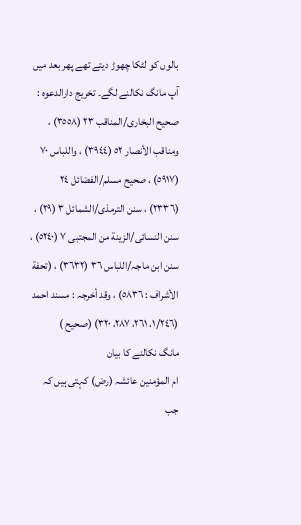بالوں کو لٹکا چھوڑ دیتے تھے پھر بعد میں آپ مانگ نکالنے لگے۔ تخریج دارالدعوہ : صحیح البخاری/المناقب ٢٣ (٣٥٥٨) ، ومناقب الأنصار ٥٢ (٣٩٤٤) ، واللباس ٧٠ (٥٩١٧) ، صحیح مسلم/الفضائل ٢٤ (٢٣٣٦) ، سنن الترمذی/الشمائل ٣ (٢٩) ، سنن النسائی/الزینة من المجتبی ٧ (٥٢٤٠) ، سنن ابن ماجہ/اللباس ٣٦ (٣٦٣٢) ، (تحفة الأشراف : ٥٨٣٦) ، وقد أخرجہ : مسند احمد (١/٢٤٦، ٢٦١، ٢٨٧، ٣٢٠) (صحیح )
مانگ نکالنے کا بیان
ام المؤمنین عائشہ (رض) کہتی ہیں کہ جب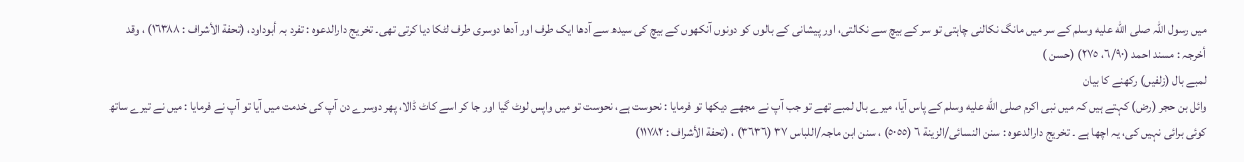میں رسول اللہ صلى الله عليه وسلم کے سر میں مانگ نکالنی چاہتی تو سر کے بیچ سے نکالتی، اور پیشانی کے بالوں کو دونوں آنکھوں کے بیچ کی سیدھ سے آدھا ایک طرف اور آدھا دوسری طرف لٹکا دیا کرتی تھی۔ تخریج دارالدعوہ : تفرد بہ أبوداود، (تحفة الأشراف : ١٦٣٨٨) ، وقد أخرجہ : مسند احمد (٦/٩٠، ٢٧٥) (حسن )
لمبے بال (زلفیں) رکھنے کا بیان
وائل بن حجر (رض) کہتے ہیں کہ میں نبی اکرم صلى الله عليه وسلم کے پاس آیا، میرے بال لمبے تھے تو جب آپ نے مجھے دیکھا تو فرمایا : نحوست ہے، نحوست تو میں واپس لوٹ گیا اور جا کر اسے کاٹ ڈالا، پھر دوسرے دن آپ کی خدمت میں آیا تو آپ نے فرمایا : میں نے تیرے ساتھ کوئی برائی نہیں کی، یہ اچھا ہے ۔ تخریج دارالدعوہ : سنن النسائی/الزینة ٦ (٥٠٥٥) ، سنن ابن ماجہ/اللباس ٣٧ (٣٦٣٦) ، (تحفة الأشراف : ١١٧٨٢)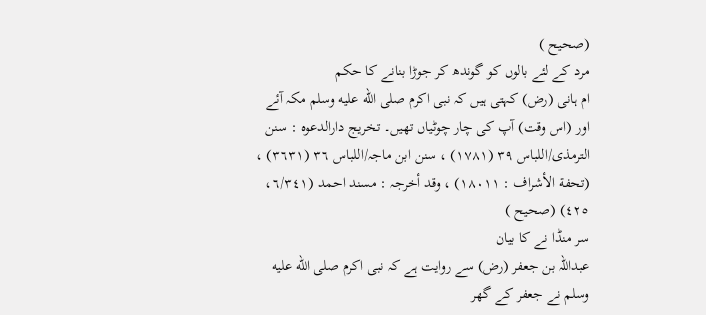(صحیح )
مرد کے لئے بالوں کو گوندھ کر جوڑا بنانے کا حکم
ام ہانی (رض) کہتی ہیں کہ نبی اکرم صلى الله عليه وسلم مکہ آئے اور (اس وقت) آپ کی چار چوٹیاں تھیں۔ تخریج دارالدعوہ : سنن الترمذی/اللباس ٣٩ (١٧٨١) ، سنن ابن ماجہ/اللباس ٣٦ (٣٦٣١) ، (تحفة الأشراف : ١٨٠١١) ، وقد أخرجہ : مسند احمد (٦/٣٤١، ٤٢٥) (صحیح )
سر منڈا نے کا بیان
عبداللہ بن جعفر (رض) سے روایت ہے کہ نبی اکرم صلى الله عليه وسلم نے جعفر کے گھر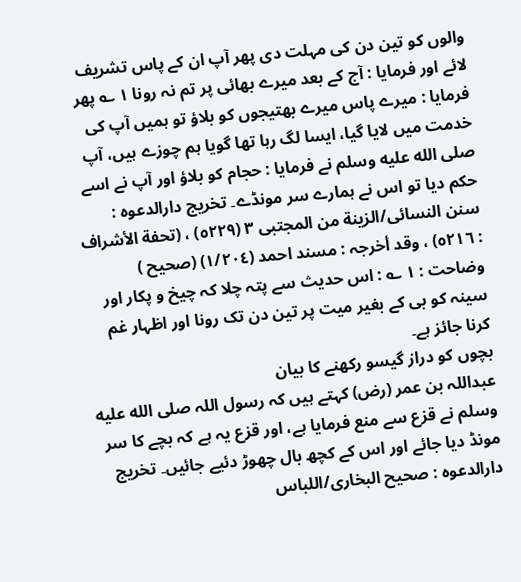والوں کو تین دن کی مہلت دی پھر آپ ان کے پاس تشریف لائے اور فرمایا : آج کے بعد میرے بھائی پر تم نہ رونا ١ ؎ پھر فرمایا : میرے پاس میرے بھتیجوں کو بلاؤ تو ہمیں آپ کی خدمت میں لایا گیا، ایسا لگ رہا تھا گویا ہم چوزے ہیں، آپ صلى الله عليه وسلم نے فرمایا : حجام کو بلاؤ اور آپ نے اسے حکم دیا تو اس نے ہمارے سر مونڈے۔ تخریج دارالدعوہ : سنن النسائی/الزینة من المجتبی ٣ (٥٢٢٩) ، (تحفة الأشراف : ٥٢١٦) ، وقد أخرجہ : مسند احمد (١/٢٠٤) (صحیح ) وضاحت : ١ ؎ : اس حدیث سے پتہ چلا کہ چیخ و پکار اور سینہ کو بی کے بغیر میت پر تین دن تک رونا اور اظہار غم کرنا جائز ہے۔
بچوں کو دراز گیسو رکھنے کا بیان
عبداللہ بن عمر (رض) کہتے ہیں کہ رسول اللہ صلى الله عليه وسلم نے قزع سے منع فرمایا ہے، اور قزع یہ ہے کہ بچے کا سر مونڈ دیا جائے اور اس کے کچھ بال چھوڑ دئیے جائیں۔ تخریج دارالدعوہ : صحیح البخاری/اللباس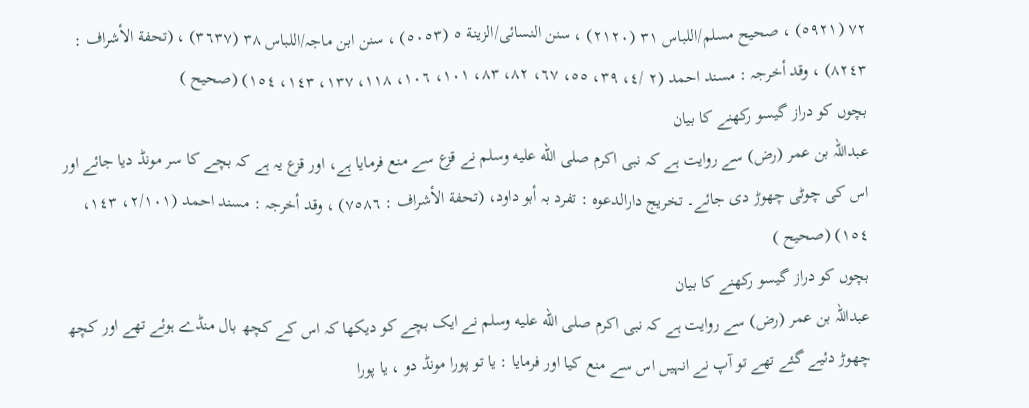٧٢ (٥٩٢١) ، صحیح مسلم/اللباس ٣١ (٢١٢٠) ، سنن النسائی/الزینة ٥ (٥٠٥٣) ، سنن ابن ماجہ/اللباس ٣٨ (٣٦٣٧) ، (تحفة الأشراف : ٨٢٤٣) ، وقد أخرجہ : مسند احمد (٢ /٤، ٣٩، ٥٥، ٦٧، ٨٢، ٨٣، ١٠١، ١٠٦، ١١٨، ١٣٧، ١٤٣، ١٥٤) (صحیح )
بچوں کو دراز گیسو رکھنے کا بیان
عبداللہ بن عمر (رض) سے روایت ہے کہ نبی اکرم صلى الله عليه وسلم نے قزع سے منع فرمایا ہے، اور قزع یہ ہے کہ بچے کا سر مونڈ دیا جائے اور اس کی چوٹی چھوڑ دی جائے۔ تخریج دارالدعوہ : تفرد بہ أبو داود، (تحفة الأشراف : ٧٥٨٦) ، وقد أخرجہ : مسند احمد (٢/١٠١، ١٤٣، ١٥٤) (صحیح )
بچوں کو دراز گیسو رکھنے کا بیان
عبداللہ بن عمر (رض) سے روایت ہے کہ نبی اکرم صلى الله عليه وسلم نے ایک بچے کو دیکھا کہ اس کے کچھ بال منڈے ہوئے تھے اور کچھ چھوڑ دئیے گئے تھے تو آپ نے انہیں اس سے منع کیا اور فرمایا : یا تو پورا مونڈ دو ، یا پورا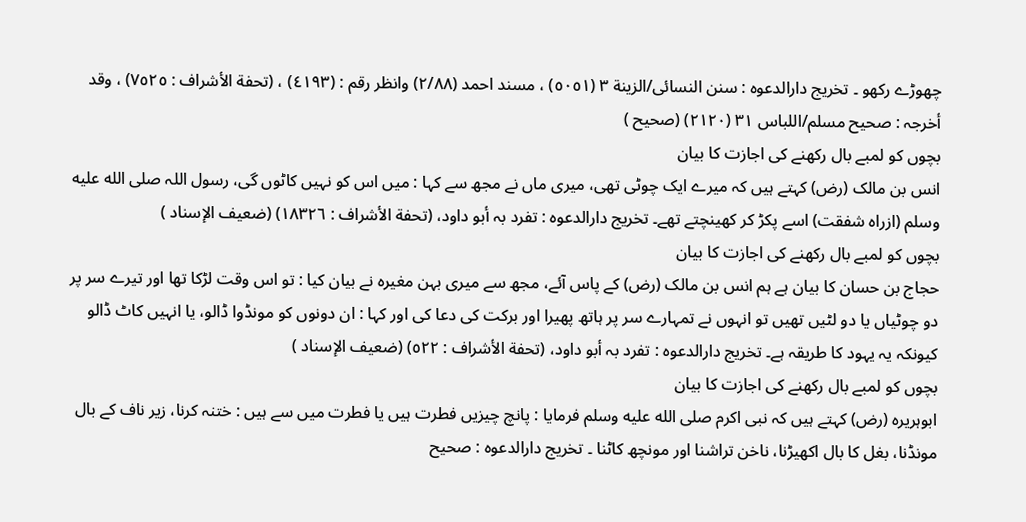چھوڑے رکھو ۔ تخریج دارالدعوہ : سنن النسائی/الزینة ٣ (٥٠٥١) ، مسند احمد (٢/٨٨) وانظر رقم : (٤١٩٣) ، (تحفة الأشراف : ٧٥٢٥) ، وقد أخرجہ : صحیح مسلم/اللباس ٣١ (٢١٢٠) (صحیح )
بچوں کو لمبے بال رکھنے کی اجازت کا بیان
انس بن مالک (رض) کہتے ہیں کہ میرے ایک چوٹی تھی، میری ماں نے مجھ سے کہا : میں اس کو نہیں کاٹوں گی، رسول اللہ صلى الله عليه وسلم (ازراہ شفقت) اسے پکڑ کر کھینچتے تھے۔ تخریج دارالدعوہ : تفرد بہ أبو داود، (تحفة الأشراف : ١٨٣٢٦) (ضعیف الإسناد )
بچوں کو لمبے بال رکھنے کی اجازت کا بیان
حجاج بن حسان کا بیان ہے ہم انس بن مالک (رض) کے پاس آئے، مجھ سے میری بہن مغیرہ نے بیان کیا : تو اس وقت لڑکا تھا اور تیرے سر پر دو چوٹیاں یا دو لٹیں تھیں تو انہوں نے تمہارے سر پر ہاتھ پھیرا اور برکت کی دعا کی اور کہا : ان دونوں کو مونڈوا ڈالو، یا انہیں کاٹ ڈالو کیونکہ یہ یہود کا طریقہ ہے۔ تخریج دارالدعوہ : تفرد بہ أبو داود، (تحفة الأشراف : ٥٢٢) (ضعیف الإسناد )
بچوں کو لمبے بال رکھنے کی اجازت کا بیان
ابوہریرہ (رض) کہتے ہیں کہ نبی اکرم صلى الله عليه وسلم فرمایا : پانچ چیزیں فطرت ہیں یا فطرت میں سے ہیں : ختنہ کرنا، زیر ناف کے بال مونڈنا، بغل کا بال اکھیڑنا، ناخن تراشنا اور مونچھ کاٹنا ۔ تخریج دارالدعوہ : صحیح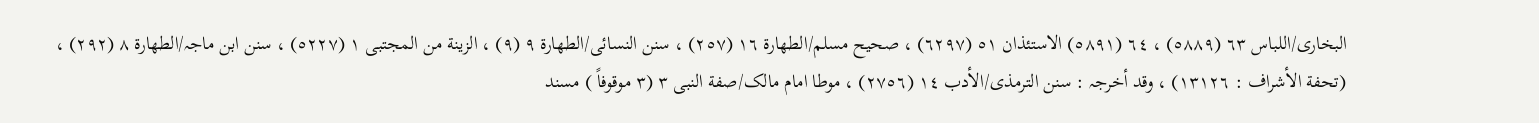البخاری/اللباس ٦٣ (٥٨٨٩) ، ٦٤ (٥٨٩١) الاستئذان ٥١ (٦٢٩٧) ، صحیح مسلم/الطھارة ١٦ (٢٥٧) ، سنن النسائی/الطھارة ٩ (٩) ، الزینة من المجتبی ١ (٥٢٢٧) ، سنن ابن ماجہ/الطھارة ٨ (٢٩٢) ، (تحفة الأشراف : ١٣١٢٦) ، وقد أخرجہ : سنن الترمذی/الأدب ١٤ (٢٧٥٦) ، موطا امام مالک/صفة النبی ٣ (٣ موقوفاً ) مسند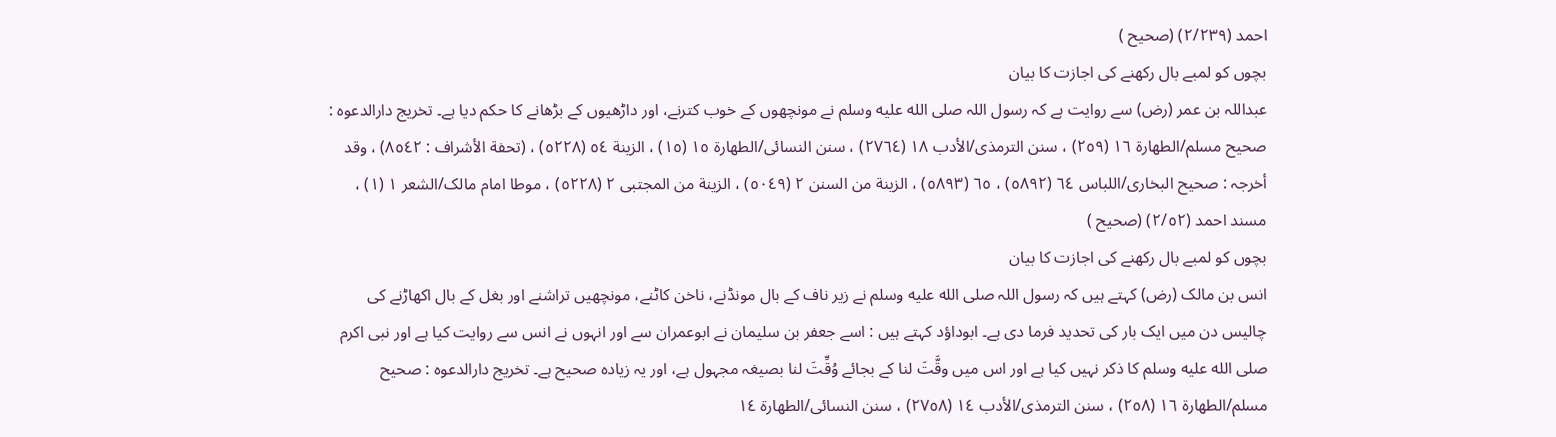احمد (٢/٢٣٩) (صحیح )
بچوں کو لمبے بال رکھنے کی اجازت کا بیان
عبداللہ بن عمر (رض) سے روایت ہے کہ رسول اللہ صلى الله عليه وسلم نے مونچھوں کے خوب کترنے، اور داڑھیوں کے بڑھانے کا حکم دیا ہے۔ تخریج دارالدعوہ : صحیح مسلم/الطھارة ١٦ (٢٥٩) ، سنن الترمذی/الأدب ١٨ (٢٧٦٤) ، سنن النسائی/الطھارة ١٥ (١٥) ، الزینة ٥٤ (٥٢٢٨) ، (تحفة الأشراف : ٨٥٤٢) ، وقد أخرجہ : صحیح البخاری/اللباس ٦٤ (٥٨٩٢) ، ٦٥ (٥٨٩٣) ، الزینة من السنن ٢ (٥٠٤٩) ، الزینة من المجتبی ٢ (٥٢٢٨) ، موطا امام مالک/الشعر ١ (١) ، مسند احمد (٢/٥٢) (صحیح )
بچوں کو لمبے بال رکھنے کی اجازت کا بیان
انس بن مالک (رض) کہتے ہیں کہ رسول اللہ صلى الله عليه وسلم نے زیر ناف کے بال مونڈنے، ناخن کاٹنے، مونچھیں تراشنے اور بغل کے بال اکھاڑنے کی چالیس دن میں ایک بار کی تحدید فرما دی ہے۔ ابوداؤد کہتے ہیں : اسے جعفر بن سلیمان نے ابوعمران سے اور انہوں نے انس سے روایت کیا ہے اور نبی اکرم صلى الله عليه وسلم کا ذکر نہیں کیا ہے اور اس میں وقَّتَ لنا کے بجائے وُقِّتَ لنا بصیغہ مجہول ہے، اور یہ زیادہ صحیح ہے۔ تخریج دارالدعوہ : صحیح مسلم/الطھارة ١٦ (٢٥٨) ، سنن الترمذی/الأدب ١٤ (٢٧٥٨) ، سنن النسائی/الطھارة ١٤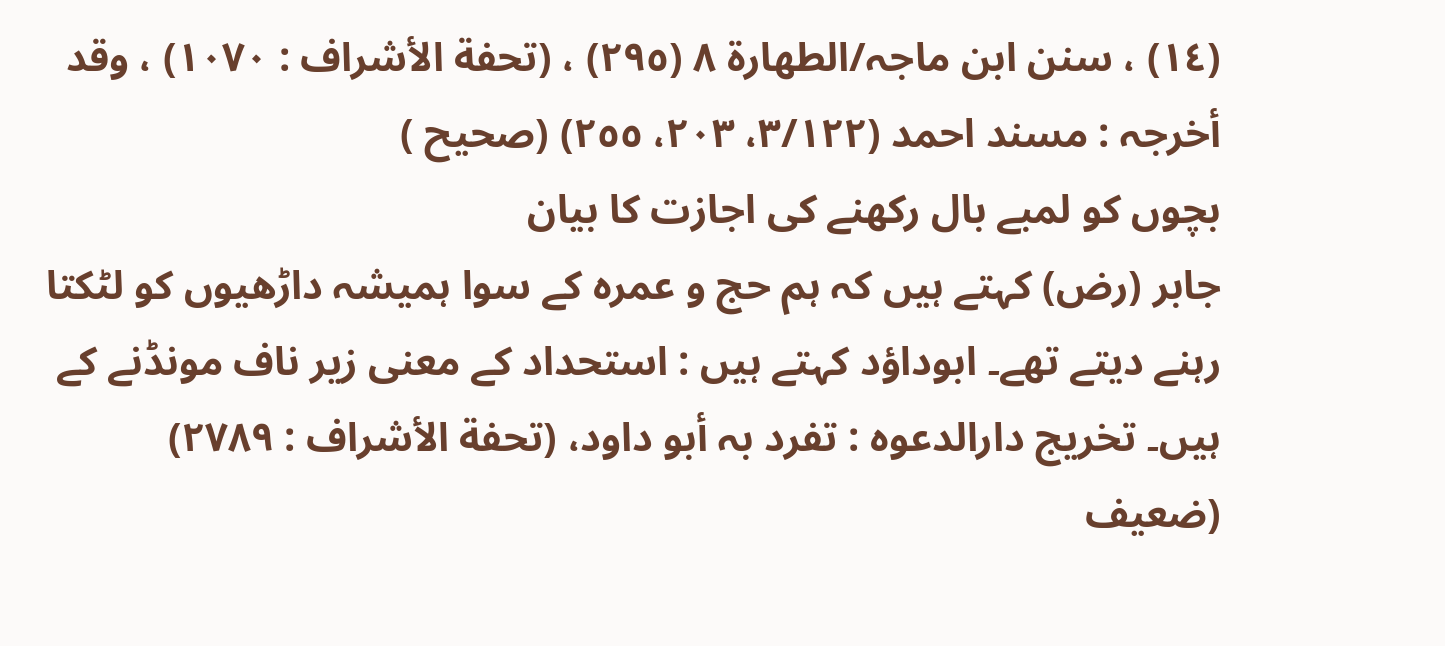(١٤) ، سنن ابن ماجہ/الطھارة ٨ (٢٩٥) ، (تحفة الأشراف : ١٠٧٠) ، وقد أخرجہ : مسند احمد (٣/١٢٢، ٢٠٣، ٢٥٥) (صحیح )
بچوں کو لمبے بال رکھنے کی اجازت کا بیان
جابر (رض) کہتے ہیں کہ ہم حج و عمرہ کے سوا ہمیشہ داڑھیوں کو لٹکتا رہنے دیتے تھے۔ ابوداؤد کہتے ہیں : استحداد کے معنی زیر ناف مونڈنے کے ہیں۔ تخریج دارالدعوہ : تفرد بہ أبو داود، (تحفة الأشراف : ٢٧٨٩) (ضعیف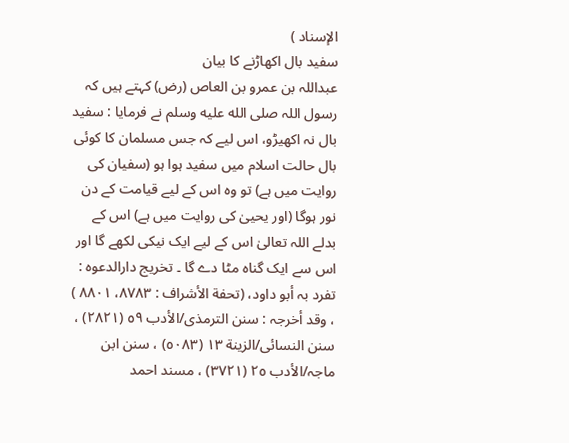الإسناد )
سفید بال اکھاڑنے کا بیان
عبداللہ بن عمرو بن العاص (رض) کہتے ہیں کہ رسول اللہ صلى الله عليه وسلم نے فرمایا : سفید بال نہ اکھیڑو، اس لیے کہ جس مسلمان کا کوئی بال حالت اسلام میں سفید ہوا ہو (سفیان کی روایت میں ہے) تو وہ اس کے لیے قیامت کے دن نور ہوگا (اور یحییٰ کی روایت میں ہے) اس کے بدلے اللہ تعالیٰ اس کے لیے ایک نیکی لکھے گا اور اس سے ایک گناہ مٹا دے گا ۔ تخریج دارالدعوہ : تفرد بہ أبو داود، (تحفة الأشراف : ٨٧٨٣، ٨٨٠١ ) ، وقد أخرجہ : سنن الترمذی/الأدب ٥٩ (٢٨٢١) ، سنن النسائی/الزینة ١٣ (٥٠٨٣) ، سنن ابن ماجہ/الأدب ٢٥ (٣٧٢١) ، مسند احمد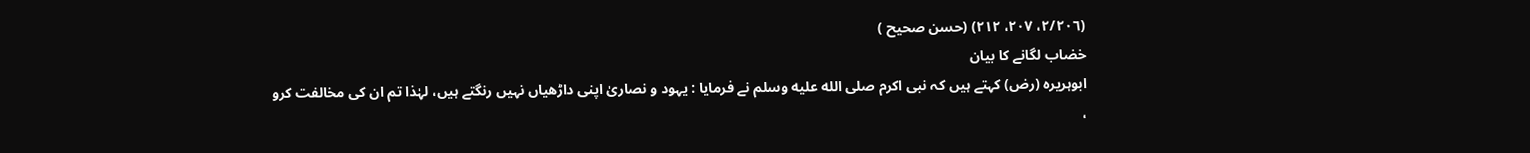(٢/٢٠٦، ٢٠٧، ٢١٢) (حسن صحیح )
خضاب لگانے کا بیان
ابوہریرہ (رض) کہتے ہیں کہ نبی اکرم صلى الله عليه وسلم نے فرمایا : یہود و نصاریٰ اپنی داڑھیاں نہیں رنگتے ہیں، لہٰذا تم ان کی مخالفت کرو ،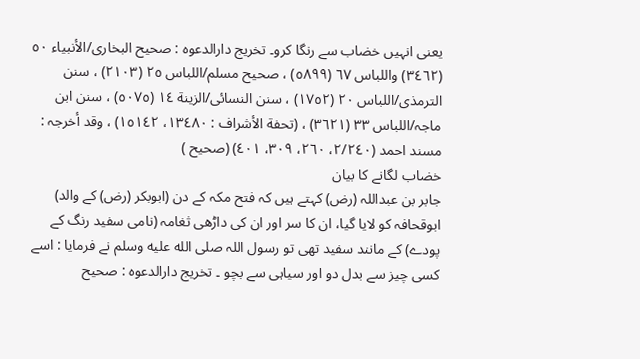یعنی انہیں خضاب سے رنگا کرو۔ تخریج دارالدعوہ : صحیح البخاری/الأنبیاء ٥٠ (٣٤٦٢) واللباس ٦٧ (٥٨٩٩) ، صحیح مسلم/اللباس ٢٥ (٢١٠٣) ، سنن الترمذی/اللباس ٢٠ (١٧٥٢) ، سنن النسائی/الزینة ١٤ (٥٠٧٥) ، سنن ابن ماجہ/اللباس ٣٣ (٣٦٢١) ، (تحفة الأشراف : ١٣٤٨٠، ١٥١٤٢) ، وقد أخرجہ : مسند احمد (٢/٢٤٠، ٢٦٠، ٣٠٩، ٤٠١) (صحیح )
خضاب لگانے کا بیان
جابر بن عبداللہ (رض) کہتے ہیں کہ فتح مکہ کے دن (ابوبکر (رض) کے والد) ابوقحافہ کو لایا گیا، ان کا سر اور ان کی داڑھی ثغامہ (نامی سفید رنگ کے پودے) کے مانند سفید تھی تو رسول اللہ صلى الله عليه وسلم نے فرمایا : اسے کسی چیز سے بدل دو اور سیاہی سے بچو ۔ تخریج دارالدعوہ : صحیح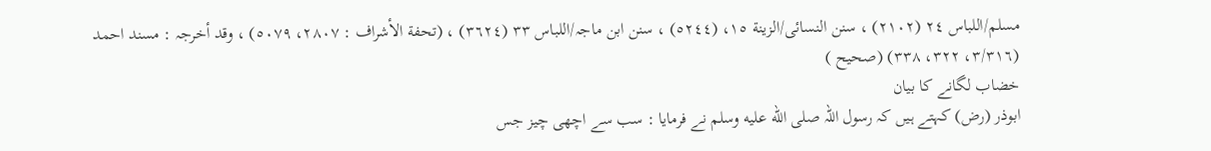مسلم/اللباس ٢٤ (٢١٠٢) ، سنن النسائی/الزینة ١٥، (٥٢٤٤) ، سنن ابن ماجہ/اللباس ٣٣ (٣٦٢٤) ، (تحفة الأشراف : ٢٨٠٧، ٥٠٧٩) ، وقد أخرجہ : مسند احمد (٣/٣١٦، ٣٢٢، ٣٣٨) (صحیح )
خضاب لگانے کا بیان
ابوذر (رض) کہتے ہیں کہ رسول اللہ صلى الله عليه وسلم نے فرمایا : سب سے اچھی چیز جس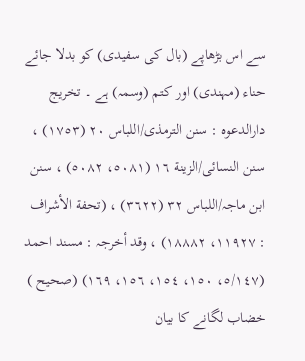سے اس بڑھاپے (بال کی سفیدی) کو بدلا جائے حناء (مہندی) اور کتم (وسمہ) ہے ۔ تخریج دارالدعوہ : سنن الترمذی/اللباس ٢٠ (١٧٥٣) ، سنن النسائی/الزینة ١٦ (٥٠٨١، ٥٠٨٢) ، سنن ابن ماجہ/اللباس ٣٢ (٣٦٢٢) ، (تحفة الأشراف : ١١٩٢٧، ١٨٨٨٢) ، وقد أخرجہ : مسند احمد (٥/١٤٧، ١٥٠، ١٥٤، ١٥٦، ١٦٩) (صحیح )
خضاب لگانے کا بیان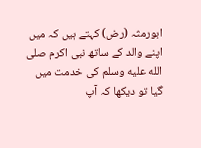ابورمثہ (رض) کہتے ہیں کہ میں اپنے والد کے ساتھ نبی اکرم صلى الله عليه وسلم کی خدمت میں گیا تو دیکھا کہ آپ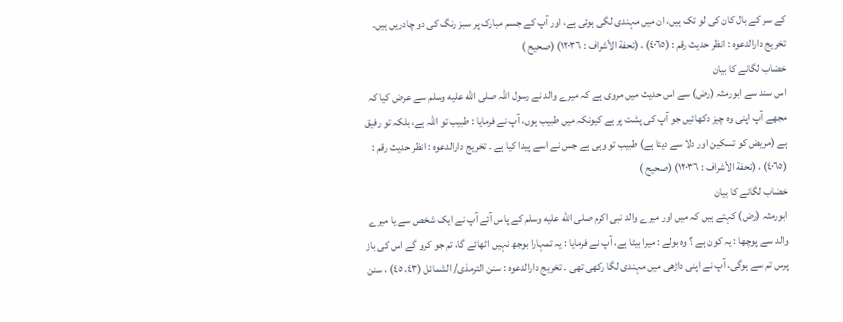کے سر کے بال کان کی لو تک ہیں، ان میں مہندی لگی ہوئی ہے، اور آپ کے جسم مبارک پر سبز رنگ کی دو چادریں ہیں۔ تخریج دارالدعوہ : انظر حدیث رقم : (٤٠٦٥) ، (تحفة الأشراف : ١٢٠٣٦) (صحیح )
خضاب لگانے کا بیان
اس سند سے ابورمثہ (رض) سے اس حدیث میں مروی ہے کہ میرے والد نے رسول اللہ صلى الله عليه وسلم سے عرض کیا کہ مجھے آپ اپنی وہ چیز دکھائیں جو آپ کی پشت پر ہے کیونکہ میں طبیب ہوں، آپ نے فرمایا : طبیب تو اللہ ہے، بلکہ تو رفیق ہے (مریض کو تسکین اور دلا سے دیتا ہے) طبیب تو وہی ہے جس نے اسے پیدا کیا ہے ۔ تخریج دارالدعوہ : انظر حدیث رقم : (٤٠٦٥) ، (تحفة الأشراف : ١٢٠٣٦) (صحیح )
خضاب لگانے کا بیان
ابورمثہ (رض) کہتے ہیں کہ میں اور میرے والد نبی اکرم صلى الله عليه وسلم کے پاس آئے آپ نے ایک شخص سے یا میرے والد سے پوچھا : یہ کون ہے ؟ وہ بولے : میرا بیٹا ہے، آپ نے فرمایا : یہ تمہارا بوجھ نہیں اٹھائے گا، تم جو کرو گے اس کی باز پرس تم سے ہوگی، آپ نے اپنی داڑھی میں مہندی لگا رکھی تھی ۔ تخریج دارالدعوہ : سنن الترمذی/ الشمائل (٤٣، ٤٥) ، سنن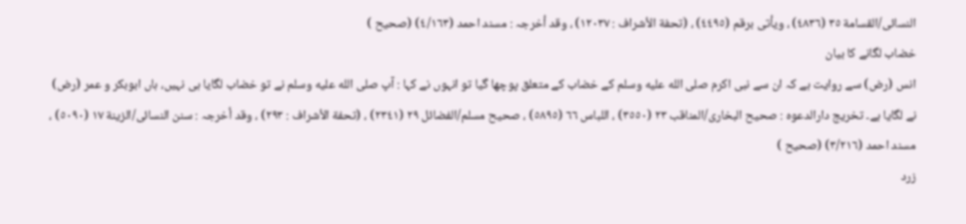النسائی/القسامة ٣٥ (٤٨٣٦) ، ویأتی برقم (٤٤٩٥) ، (تحفة الأشراف : ١٢٠٣٧) ، وقد أخرجہ : مسند احمد (٤/١٦٣) (صحیح )
خضاب لگانے کا بیان
انس (رض) سے روایت ہے کہ ان سے نبی اکرم صلى الله عليه وسلم کے خضاب کے متعلق پوچھا گیا تو انہوں نے کہا : آپ صلى الله عليه وسلم نے تو خضاب لگایا ہی نہیں، ہاں ابوبکر و عمر (رض) نے لگایا ہے۔ تخریج دارالدعوہ : صحیح البخاری/المناقب ٢٣ (٣٥٥٠) ، اللباس ٦٦ (٥٨٩٥) ، صحیح مسلم/الفضائل ٢٩ (٢٣٤١) ، (تحفة الأشراف : ٢٩٣) ، وقد أخرجہ : سنن النسائی/الزینة ١٧ (٥٠٩٠) ، مسند احمد (٣/٢١٦) (صحیح )
زرد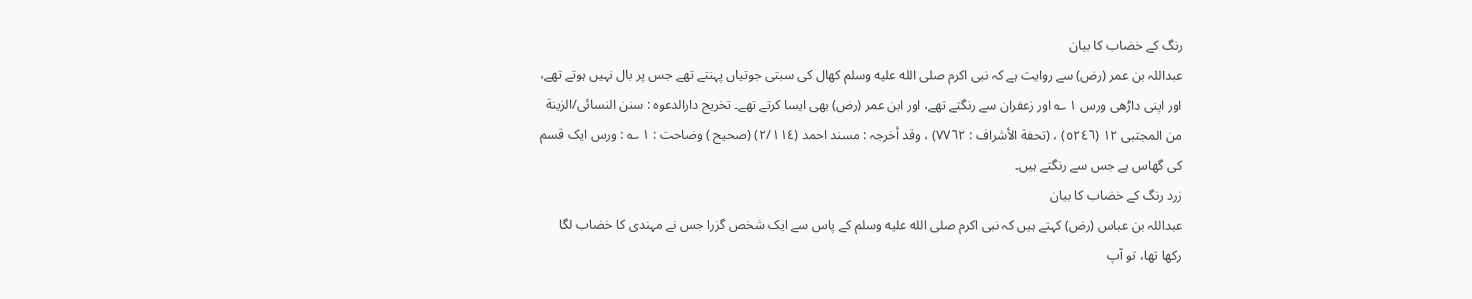رنگ کے خضاب کا بیان
عبداللہ بن عمر (رض) سے روایت ہے کہ نبی اکرم صلى الله عليه وسلم کھال کی سبتی جوتیاں پہنتے تھے جس پر بال نہیں ہوتے تھے، اور اپنی داڑھی ورس ١ ؎ اور زعفران سے رنگتے تھے، اور ابن عمر (رض) بھی ایسا کرتے تھے۔ تخریج دارالدعوہ : سنن النسائی/الزینة من المجتبی ١٢ (٥٢٤٦) ، (تحفة الأشراف : ٧٧٦٢) ، وقد أخرجہ : مسند احمد (٢/١١٤) (صحیح ) وضاحت : ١ ؎ : ورس ایک قسم کی گھاس ہے جس سے رنگتے ہیں۔
زرد رنگ کے خضاب کا بیان
عبداللہ بن عباس (رض) کہتے ہیں کہ نبی اکرم صلى الله عليه وسلم کے پاس سے ایک شخص گزرا جس نے مہندی کا خضاب لگا رکھا تھا، تو آپ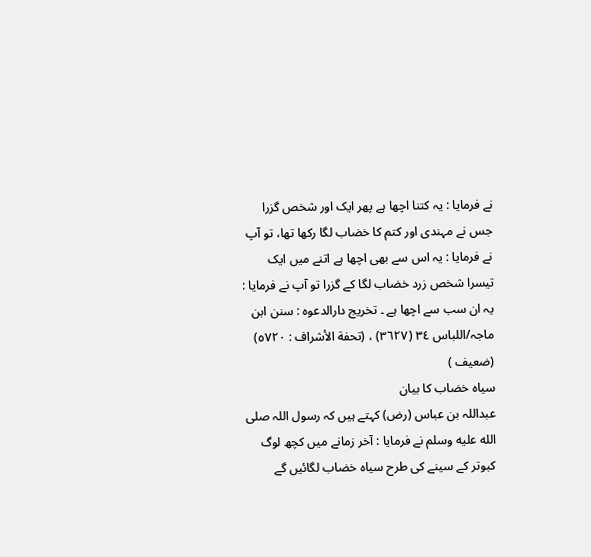نے فرمایا : یہ کتنا اچھا ہے پھر ایک اور شخص گزرا جس نے مہندی اور کتم کا خضاب لگا رکھا تھا، تو آپ نے فرمایا : یہ اس سے بھی اچھا ہے اتنے میں ایک تیسرا شخص زرد خضاب لگا کے گزرا تو آپ نے فرمایا : یہ ان سب سے اچھا ہے ۔ تخریج دارالدعوہ : سنن ابن ماجہ/اللباس ٣٤ (٣٦٢٧) ، (تحفة الأشراف : ٥٧٢٠) (ضعیف )
سیاہ خضاب کا بیان
عبداللہ بن عباس (رض) کہتے ہیں کہ رسول اللہ صلى الله عليه وسلم نے فرمایا : آخر زمانے میں کچھ لوگ کبوتر کے سینے کی طرح سیاہ خضاب لگائیں گے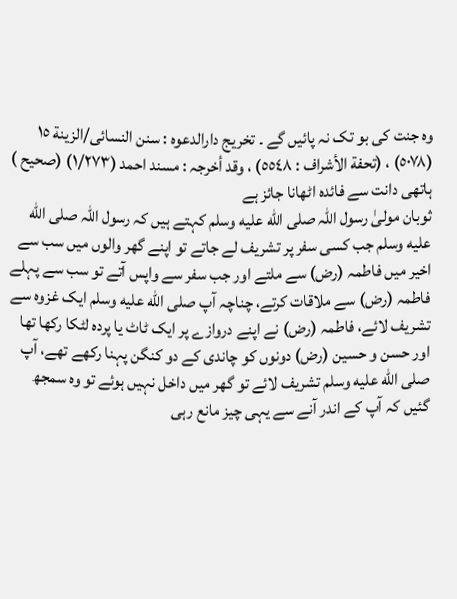وہ جنت کی بو تک نہ پائیں گے ۔ تخریج دارالدعوہ : سنن النسائی/الزینة ١٥ (٥٠٧٨) ، (تحفة الأشراف : ٥٥٤٨) ، وقد أخرجہ : مسند احمد (١/٢٧٣) (صحیح )
ہاتھی دانت سے فائدہ اٹھانا جائز ہے
ثوبان مولیٰ رسول اللہ صلى الله عليه وسلم کہتے ہیں کہ رسول اللہ صلى الله عليه وسلم جب کسی سفر پر تشریف لے جاتے تو اپنے گھر والوں میں سب سے اخیر میں فاطمہ (رض) سے ملتے اور جب سفر سے واپس آتے تو سب سے پہلے فاطمہ (رض) سے ملاقات کرتے، چناچہ آپ صلى الله عليه وسلم ایک غزوہ سے تشریف لائے، فاطمہ (رض) نے اپنے دروازے پر ایک ٹاٹ یا پردہ لٹکا رکھا تھا اور حسن و حسین (رض) دونوں کو چاندی کے دو کنگن پہنا رکھے تھے، آپ صلى الله عليه وسلم تشریف لائے تو گھر میں داخل نہیں ہوئے تو وہ سمجھ گئیں کہ آپ کے اندر آنے سے یہی چیز مانع رہی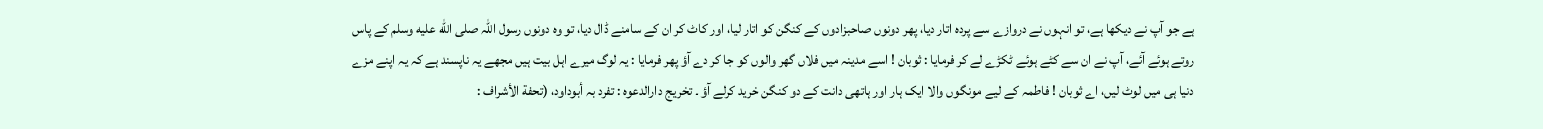ہے جو آپ نے دیکھا ہے، تو انہوں نے دروازے سے پردہ اتار دیا، پھر دونوں صاحبزادوں کے کنگن کو اتار لیا، اور کاٹ کر ان کے سامنے ڈال دیا، تو وہ دونوں رسول اللہ صلى الله عليه وسلم کے پاس روتے ہوئے آئے، آپ نے ان سے کٹے ہوئے ٹکڑے لے کر فرمایا : ثوبان ! اسے مدینہ میں فلاں گھر والوں کو جا کر دے آؤ پھر فرمایا : یہ لوگ میرے اہل بیت ہیں مجھے یہ ناپسند ہے کہ یہ اپنے مزے دنیا ہی میں لوٹ لیں، اے ثوبان ! فاطمہ کے لیے مونگوں والا ایک ہار اور ہاتھی دانت کے دو کنگن خرید کرلے آؤ ۔ تخریج دارالدعوہ : تفرد بہ أبوداود، (تحفة الأشراف :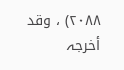٢٠٨٨) ، وقد أخرجہ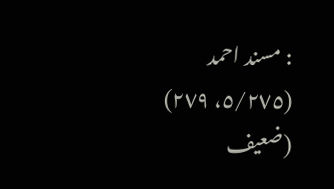: مسند احمد (٥/٢٧٥، ٢٧٩) (ضعیف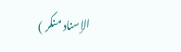الإسناد منکر )